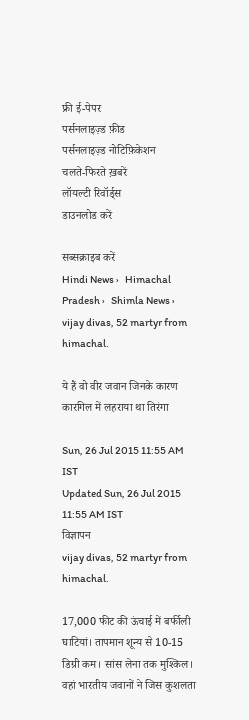फ्री ई-पेपर
पर्सनलाइज़्ड फ़ीड
पर्सनलाइज़्ड नोटिफ़िकेशन
चलते-फिरते ख़बरें
लॉयल्टी रिवॉर्ड्स
डाउनलोड करें

सब्सक्राइब करें
Hindi News ›   Himachal Pradesh ›   Shimla News ›   vijay divas, 52 martyr from himachal.

ये हैं वो वीर जवान जिनके कारण कारगिल में लहराया था तिरंगा

Sun, 26 Jul 2015 11:55 AM IST
Updated Sun, 26 Jul 2015 11:55 AM IST
विज्ञापन
vijay divas, 52 martyr from himachal.

17,000 फीट की ऊंचाई में बर्फीली घाटियां। तापमान शून्य से 10-15 डिग्री कम। सांस लेना तक मुश्किल। वहां भारतीय जवानों ने जिस कुशलता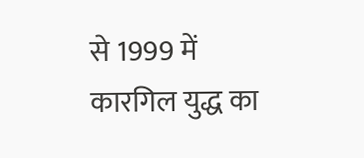से 1999 में कारगिल युद्ध का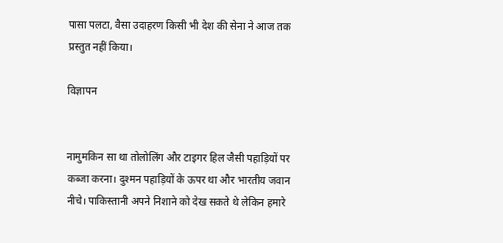पासा पलटा, वैसा उदाहरण किसी भी देश की सेना ने आज तक प्रस्तुत नहीं किया।

विज्ञापन


नामुमकिन सा था तोलोलिंग और टाइगर हिल जैसी पहाड़ियों पर कब्जा करना। दुश्मन पहाड़ियों के ऊपर था और भारतीय जवान नीचे। पाकिस्तानी अपने निशाने को देख सकते थे लेकिन हमारे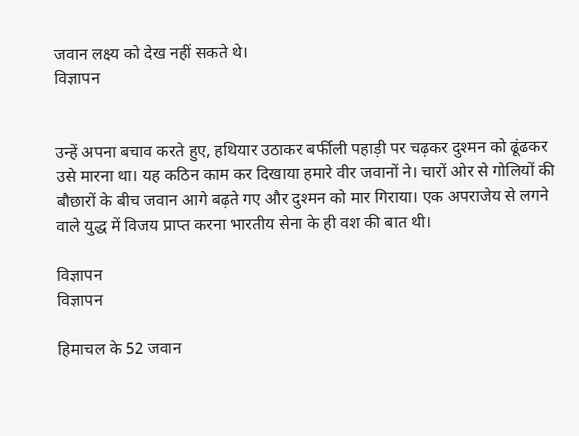जवान लक्ष्य को देख नहीं सकते थे।
विज्ञापन


उन्हें अपना बचाव करते हुए, हथियार उठाकर बर्फीली पहाड़ी पर चढ़कर दुश्मन को ढूंढकर उसे मारना था। यह कठिन काम कर दिखाया हमारे वीर जवानों ने। चारों ओर से गोलियों की बौछारों के बीच जवान आगे बढ़ते गए और दुश्मन को मार गिराया। एक अपराजेय से लगने वाले युद्ध में विजय प्राप्त करना भारतीय सेना के ही वश की बात थी।

विज्ञापन
विज्ञापन

हिमाचल के 52 जवान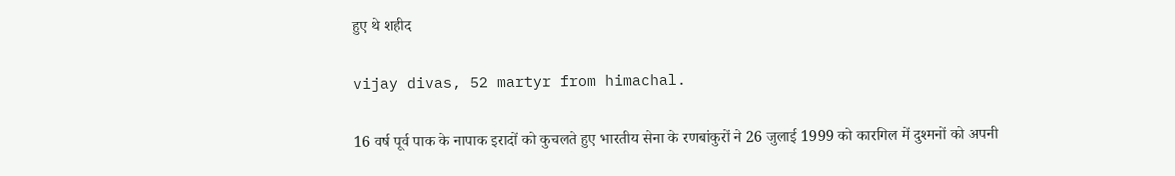हुए थे शहीद

vijay divas, 52 martyr from himachal.

16 वर्ष पूर्व पाक के नापाक इरादों को कुचलते हुए भारतीय सेना के रणबांकुरों ने 26 जुलाई 1999 को कारगिल में दुश्मनों को अपनी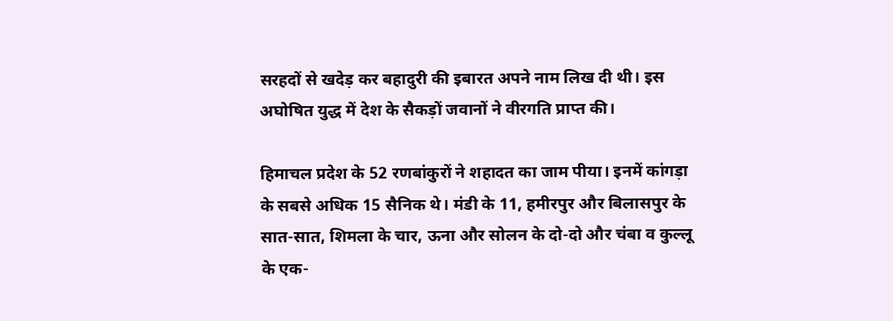सरहदों से खदेड़ कर बहादुरी की इबारत अपने नाम लिख दी थी। इस अघोषित युद्ध में देश के सैकड़ों जवानों ने वीरगति प्राप्त की।

हिमाचल प्रदेश के 52 रणबांकुरों ने शहादत का जाम पीया। इनमें कांगड़ा के सबसे अधिक 15 सैनिक थे। मंडी के 11, हमीरपुर और बिलासपुर के सात-सात, शिमला के चार, ऊना और सोलन के दो-दो और चंबा व कुल्लू के एक-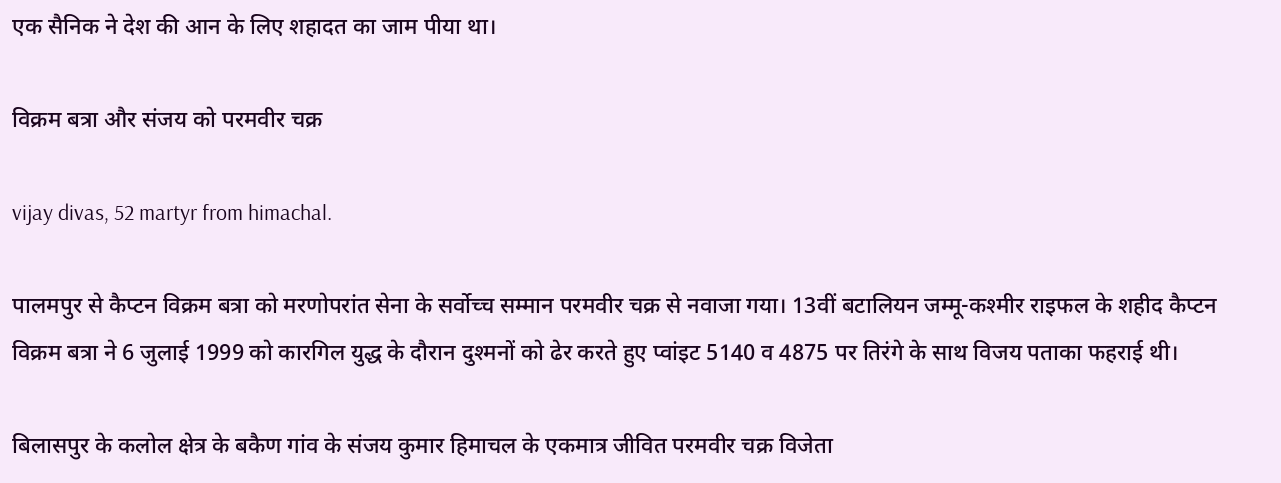एक सैनिक ने देश की आन के लिए शहादत का जाम पीया था।

विक्रम बत्रा और संजय को परमवीर चक्र

vijay divas, 52 martyr from himachal.

पालमपुर से कैप्टन विक्रम बत्रा को मरणोपरांत सेना के सर्वोच्च सम्मान परमवीर चक्र से नवाजा गया। 13वीं बटालियन जम्मू-कश्मीर राइफल के शहीद कैप्टन विक्रम बत्रा ने 6 जुलाई 1999 को कारगिल युद्ध के दौरान दुश्मनों को ढेर करते हुए प्वांइट 5140 व 4875 पर तिरंगे के साथ विजय पताका फहराई थी।

बिलासपुर के कलोल क्षेत्र के बकैण गांव के संजय कुमार हिमाचल के एकमात्र जीवित परमवीर चक्र विजेता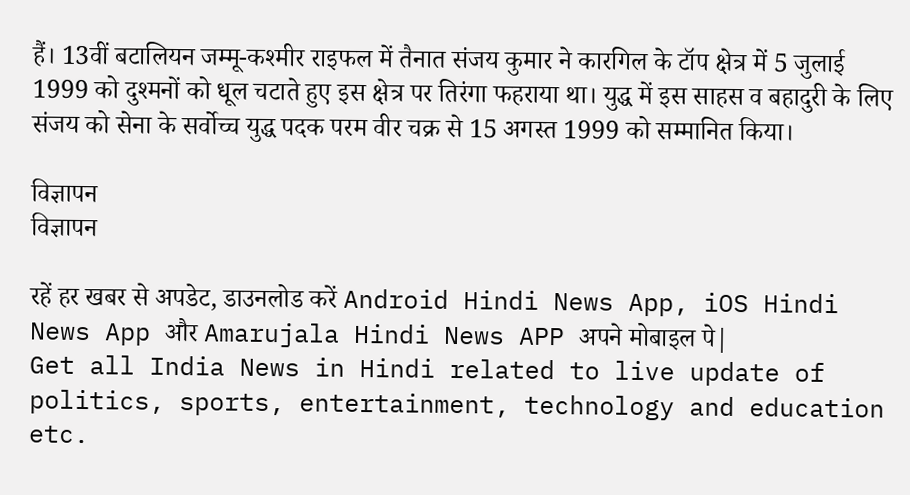हैं। 13वीं बटालियन जम्मू-कश्मीर राइफल में तैनात संजय कुमार ने कारगिल के टॉप क्षेत्र में 5 जुलाई 1999 को दुश्मनों को धूल चटाते हुए इस क्षेत्र पर तिरंगा फहराया था। युद्ध में इस साहस व बहादुरी के लिए संजय को सेना के सर्वोच्च युद्ध पदक परम वीर चक्र से 15 अगस्त 1999 को सम्मानित किया।

विज्ञापन
विज्ञापन

रहें हर खबर से अपडेट, डाउनलोड करें Android Hindi News App, iOS Hindi News App और Amarujala Hindi News APP अपने मोबाइल पे|
Get all India News in Hindi related to live update of politics, sports, entertainment, technology and education etc.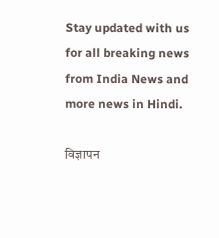Stay updated with us for all breaking news from India News and more news in Hindi.

विज्ञापन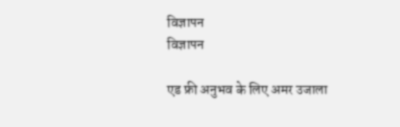विज्ञापन
विज्ञापन

एड फ्री अनुभव के लिए अमर उजाला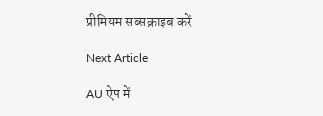प्रीमियम सब्सक्राइब करें

Next Article

AU ऐप में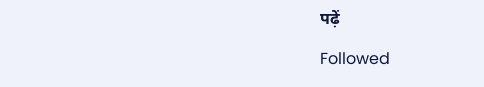पढ़ें

Followed